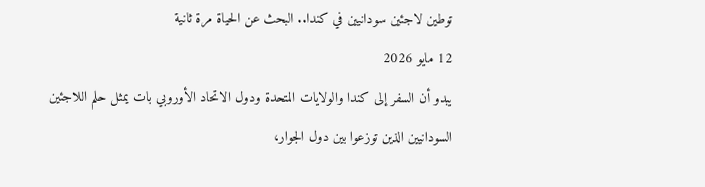توطين لاجئين سودانيين في كندا.. البحث عن الحياة مرة ثانية
12 مايو 2026
يبدو أن السفر إلى كندا والولايات المتحدة ودول الاتحاد الأوروبي بات يمثل حلم اللاجئين السودانيين الذين توزعوا بين دول الجوار،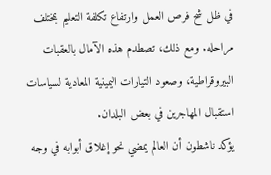في ظل شح فرص العمل وارتفاع تكلفة التعليم بمختلف مراحله. ومع ذلك، تصطدم هذه الآمال بالعقبات البيروقراطية، وصعود التيارات اليمينية المعادية لسياسات استقبال المهاجرين في بعض البلدان.
يؤكد ناشطون أن العالم يمضي نحو إغلاق أبوابه في وجه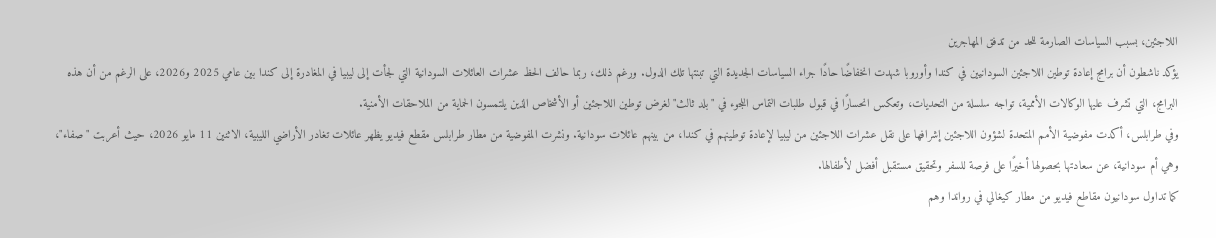اللاجئين، بسبب السياسات الصارمة للحد من تدفق المهاجرين
يؤكد ناشطون أن برامج إعادة توطين اللاجئين السودانيين في كندا وأوروبا شهدت انخفاضًا حادًا جراء السياسات الجديدة التي تبنتها تلك الدول. ورغم ذلك، ربما حالف الحظ عشرات العائلات السودانية التي لجأت إلى ليبيا في المغادرة إلى كندا بين عامي 2025 و2026، على الرغم من أن هذه البرامج، التي تشرف عليها الوكالات الأممية، تواجه سلسلة من التحديات، وتعكس انحسارًا في قبول طلبات التماس اللجوء في "بلد ثالث" لغرض توطين اللاجئين أو الأشخاص الذين يلتمسون الحماية من الملاحقات الأمنية.
وفي طرابلس، أكدت مفوضية الأمم المتحدة لشؤون اللاجئين إشرافها على نقل عشرات اللاجئين من ليبيا لإعادة توطينهم في كندا، من بينهم عائلات سودانية. ونشرت المفوضية من مطار طرابلس مقطع فيديو يظهر عائلات تغادر الأراضي الليبية، الاثنين 11 مايو 2026، حيث أعربت "صفاء"، وهي أم سودانية، عن سعادتها بحصولها أخيرًا على فرصة للسفر وتحقيق مستقبل أفضل لأطفالها.
كما تداول سودانيون مقاطع فيديو من مطار كيغالي في رواندا وهم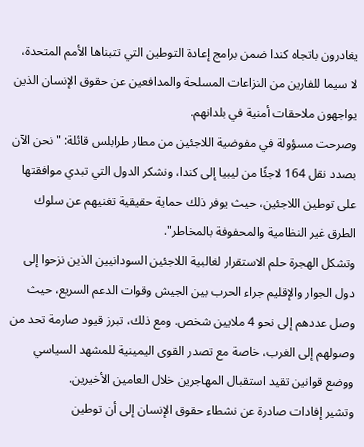يغادرون باتجاه كندا ضمن برامج إعادة التوطين التي تتبناها الأمم المتحدة، لا سيما للفارين من النزاعات المسلحة والمدافعين عن حقوق الإنسان الذين يواجهون ملاحقات أمنية في بلدانهم.
وصرحت مسؤولة في مفوضية اللاجئين من مطار طرابلس قائلة: "نحن الآن بصدد نقل 164 لاجئًا من ليبيا إلى كندا، ونشكر الدول التي تبدي موافقتها على توطين اللاجئين، حيث يوفر ذلك حماية حقيقية تغنيهم عن سلوك الطرق غير النظامية والمحفوفة بالمخاطر".
وتشكل الهجرة حلم الاستقرار لغالبية اللاجئين السودانيين الذين نزحوا إلى دول الجوار والإقليم جراء الحرب بين الجيش وقوات الدعم السريع، حيث وصل عددهم إلى نحو 4 ملايين شخص. ومع ذلك، تبرز قيود صارمة تحد من وصولهم إلى الغرب، خاصة مع تصدر القوى اليمينية للمشهد السياسي ووضع قوانين تقيد استقبال المهاجرين خلال العامين الأخيرين.
وتشير إفادات صادرة عن نشطاء حقوق الإنسان إلى أن توطين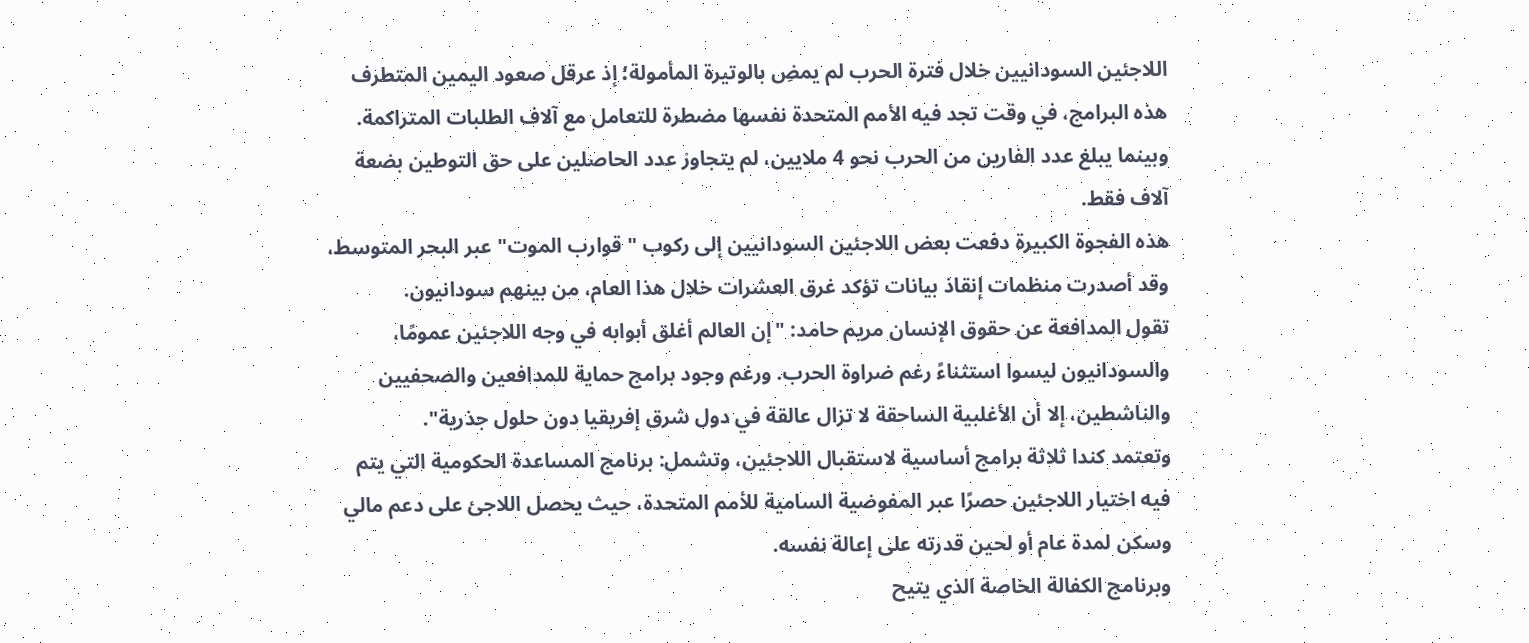اللاجئين السودانيين خلال فترة الحرب لم يمضِ بالوتيرة المأمولة؛ إذ عرقل صعود اليمين المتطرف هذه البرامج، في وقت تجد فيه الأمم المتحدة نفسها مضطرة للتعامل مع آلاف الطلبات المتراكمة. وبينما يبلغ عدد الفارين من الحرب نحو 4 ملايين، لم يتجاوز عدد الحاصلين على حق التوطين بضعة آلاف فقط.
هذه الفجوة الكبيرة دفعت بعض اللاجئين السودانيين إلى ركوب "قوارب الموت" عبر البحر المتوسط، وقد أصدرت منظمات إنقاذ بيانات تؤكد غرق العشرات خلال هذا العام، من بينهم سودانيون.
تقول المدافعة عن حقوق الإنسان مريم حامد: "إن العالم أغلق أبوابه في وجه اللاجئين عمومًا، والسودانيون ليسوا استثناءً رغم ضراوة الحرب. ورغم وجود برامج حماية للمدافعين والصحفيين والناشطين، إلا أن الأغلبية الساحقة لا تزال عالقة في دول شرق إفريقيا دون حلول جذرية".
وتعتمد كندا ثلاثة برامج أساسية لاستقبال اللاجئين، وتشمل: برنامج المساعدة الحكومية التي يتم فيه اختيار اللاجئين حصرًا عبر المفوضية السامية للأمم المتحدة، حيث يحصل اللاجئ على دعم مالي وسكن لمدة عام أو لحين قدرته على إعالة نفسه.
وبرنامج الكفالة الخاصة الذي يتيح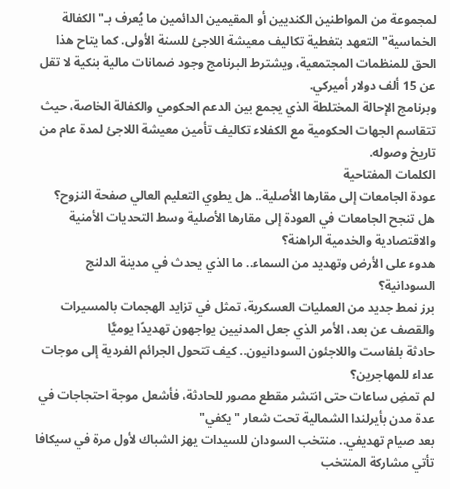لمجموعة من المواطنين الكنديين أو المقيمين الدائمين ما يُعرف بـ"الكفالة الخماسية" التعهد بتغطية تكاليف معيشة اللاجئ للسنة الأولى. كما يتاح هذا الحق للمنظمات المجتمعية، ويشترط البرنامج وجود ضمانات مالية بنكية لا تقل عن 15 ألف دولار أميركي.
وبرنامج الإحالة المختلطة الذي يجمع بين الدعم الحكومي والكفالة الخاصة، حيث تتقاسم الجهات الحكومية مع الكفلاء تكاليف تأمين معيشة اللاجئ لمدة عام من تاريخ وصوله.
الكلمات المفتاحية
عودة الجامعات إلى مقارها الأصلية.. هل يطوي التعليم العالي صفحة النزوح؟
هل تنجح الجامعات في العودة إلى مقارها الأصلية وسط التحديات الأمنية والاقتصادية والخدمية الراهنة؟
هدوء على الأرض وتهديد من السماء.. ما الذي يحدث في مدينة الدلنج السودانية؟
برز نمط جديد من العمليات العسكرية، تمثل في تزايد الهجمات بالمسيرات والقصف عن بعد، الأمر الذي جعل المدنيين يواجهون تهديدًا يوميًّا
حادثة بلفاست واللاجئون السودانيون.. كيف تتحول الجرائم الفردية إلى موجات عداء للمهاجرين؟
لم تمضِ ساعات حتى انتشر مقطع مصور للحادثة، فأشعل موجة احتجاجات في عدة مدن بأيرلندا الشمالية تحت شعار "يكفي"
بعد صيام تهديفي.. منتخب السودان للسيدات يهز الشباك لأول مرة في سيكافا
تأتي مشاركة المنتخب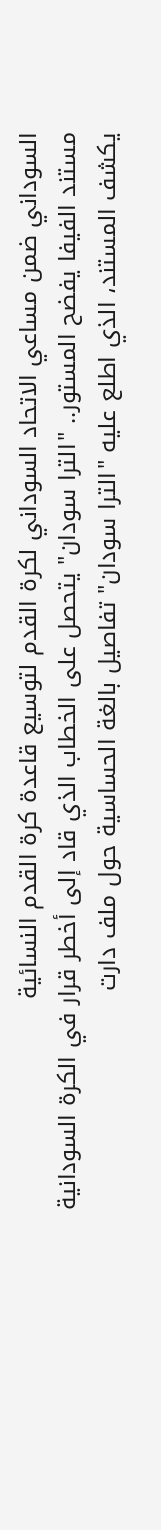السوداني ضمن مساعي الاتحاد السوداني لكرة القدم لتوسيع قاعدة كرة القدم النسائية
مستند الفيفا يفضح المستور.. "الترا سودان" يتحصل على الخطاب الذي قاد إلى أخطر قرار في الكرة السودانية
يكشف المستند، الذي اطلع عليه "الترا سودان" تفاصيل بالغة الحساسية حول ملف دارت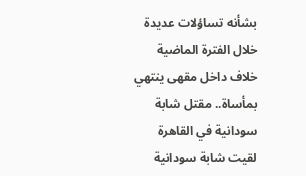بشأنه تساؤلات عديدة خلال الفترة الماضية
خلاف داخل مقهى ينتهي بمأساة.. مقتل شابة سودانية في القاهرة
لقيت شابة سودانية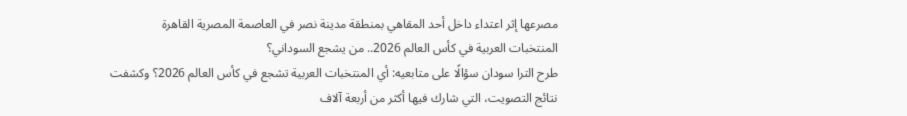مصرعها إثر اعتداء داخل أحد المقاهي بمنطقة مدينة نصر في العاصمة المصرية القاهرة
المنتخبات العربية في كأس العالم 2026.. من يشجع السوداني؟
طرح الترا سودان سؤالًا على متابعيه: أي المنتخبات العربية تشجع في كأس العالم 2026؟ وكشفت نتائج التصويت، التي شارك فيها أكثر من أربعة آلاف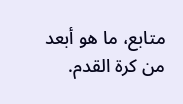متابع، ما هو أبعد من كرة القدم.